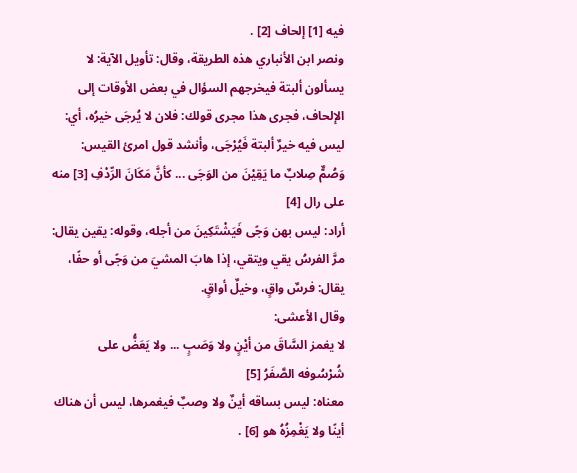فيه [1] إلحاف [2] .
ونصر ابن الأنباري هذه الطريقة، وقال: تأويل الآية: لا يسألون ألبتة فيخرجهم السؤال في بعض الأوقات إلى الإلحاف، فجرى هذا مجرى قولك: فلان لا يُرجَى خيرُه، أي: ليس فيه خيرٌ ألبتة فَيُرْجَى، وأنشد قول امرئ القيس:
وَصُمٌّ صِلابٌ ما يَقِيْنَ من الوَجَى ... كأنَّ مَكَانَ الرِّدْفِ [3] منه على رال [4]
أراد: ليس بهن وَجًى فَيَشْتَكِينَ من أجله، وقوله: يقين يقال: مرَّ الفرسُ يقي ويتقي، إذا هابَ المشيَ من وَجًى أو حفًا، يقال: فرسٌ واقٍ، وخيلٌ أواقٍ.
وقال الأعشى:
لا يغمز السَّاقَ من أيْنٍ ولا وَصَبٍ ... ولا يَعَضُّ على شُرْسُوفه الصَّفَرُ [5]
معناه: ليس بساقه أينٌ ولا وصبٌ فيغمرها، ليس أن هناك أينًا ولا يَغْمِزُهُ هو [6] .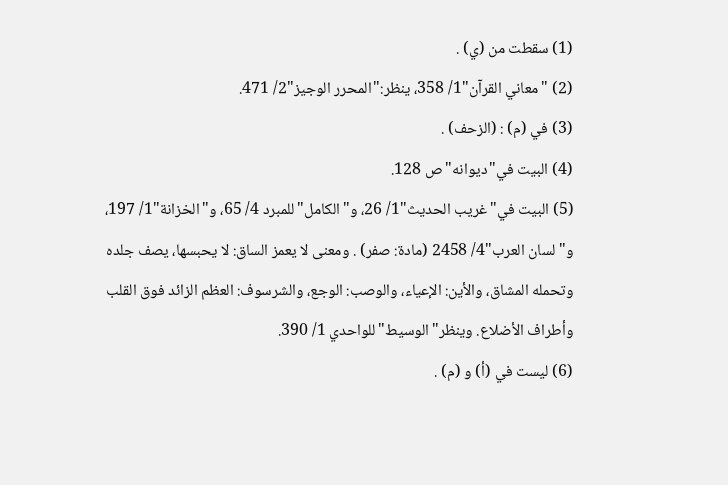(1) سقطت من (ي) .
(2) "معاني القرآن"1/ 358، ينظر:"المحرر الوجيز"2/ 471.
(3) في (م) : (الزحف) .
(4) البيت في"ديوانه"ص 128.
(5) البيت في"غريب الحديث"1/ 26، و"الكامل"للمبرد 4/ 65، و"الخزانة"1/ 197، و"لسان العرب"4/ 2458 (مادة: صفر) . ومعنى لا يعمز الساق: لا يحبسها، يصف جلده وتحمله المشاق، والأين: الإعياء، والوصب: الوجع، والشرسوف: العظم الزائد فوق القلب وأطراف الأضلاع. وينظر"الوسيط"للواحدي 1/ 390.
(6) ليست في (أ) و (م) .